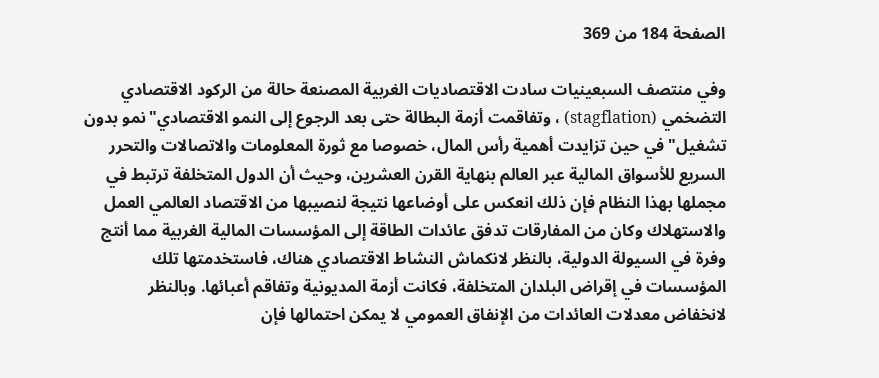الصفحة 184 من 369

وفي منتصف السبعينيات سادت الاقتصاديات الغربية المصنعة حالة من الركود الاقتصادي التضخمي (stagflation) ، وتفاقمت أزمة البطالة حتى بعد الرجوع إلى النمو الاقتصادي"نمو بدون تشغيل"في حين تزايدت أهمية رأس المال، خصوصا مع ثورة المعلومات والاتصالات والتحرر السريع للأسواق المالية عبر العالم بنهاية القرن العشرين، وحيث أن الدول المتخلفة ترتبط في مجملها بهذا النظام فإن ذلك انعكس على أوضاعها نتيجة لنصيبها من الاقتصاد العالمي العمل والاستهلاك وكان من المفارقات تدفق عائدات الطاقة إلى المؤسسات المالية الغربية مما أنتج وفرة في السيولة الدولية، بالنظر لانكماش النشاط الاقتصادي هناك، فاستخدمتها تلك المؤسسات في إقراض البلدان المتخلفة، فكانت أزمة المديونية وتفاقم أعبائها. وبالنظر لانخفاض معدلات العائدات من الإنفاق العمومي لا يمكن احتمالها فإن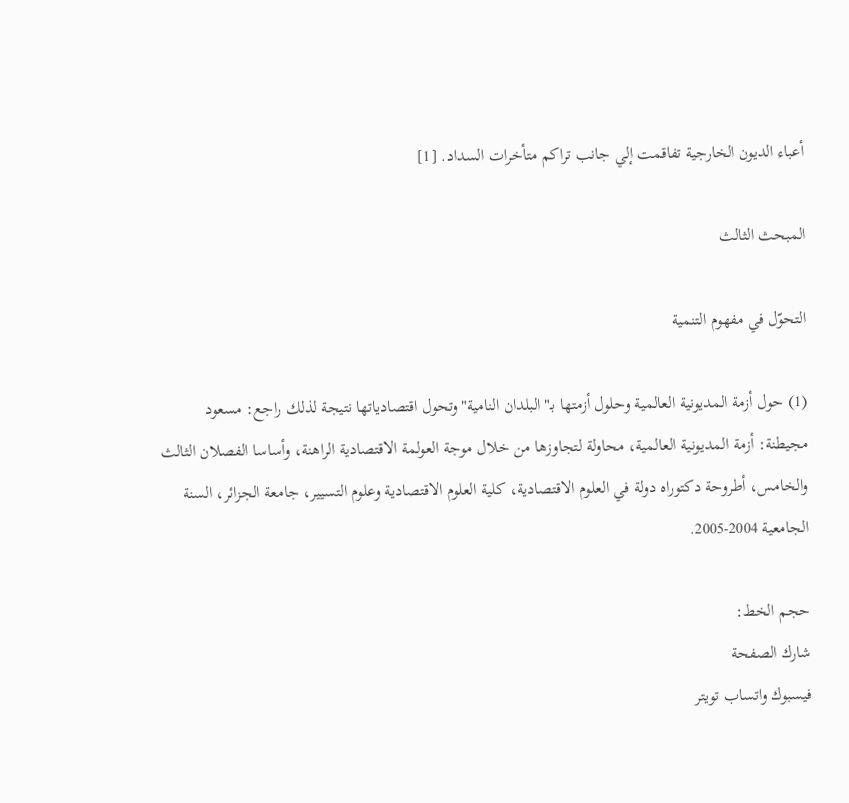أعباء الديون الخارجية تفاقمت إلي جانب تراكم متأخرات السداد. [1]

المبحث الثالث

التحوّل في مفهوم التنمية

(1) حول أزمة المديونية العالمية وحلول أزمتها بـ"البلدان النامية"وتحول اقتصادياتها نتيجة لذلك راجع: مسعود مجيطنة: أزمة المديونية العالمية، محاولة لتجاوزها من خلال موجة العولمة الاقتصادية الراهنة، وأساسا الفصلان الثالث والخامس، أطروحة دكتوراه دولة في العلوم الاقتصادية، كلية العلوم الاقتصادية وعلوم التسيير، جامعة الجزائر، السنة الجامعية 2004-2005.

حجم الخط:
شارك الصفحة
فيسبوك واتساب تويتر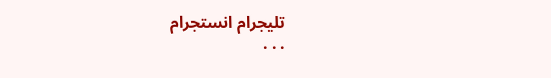تليجرام انستجرام
. . .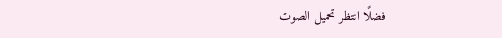فضلًا انتظر تحميل الصوت